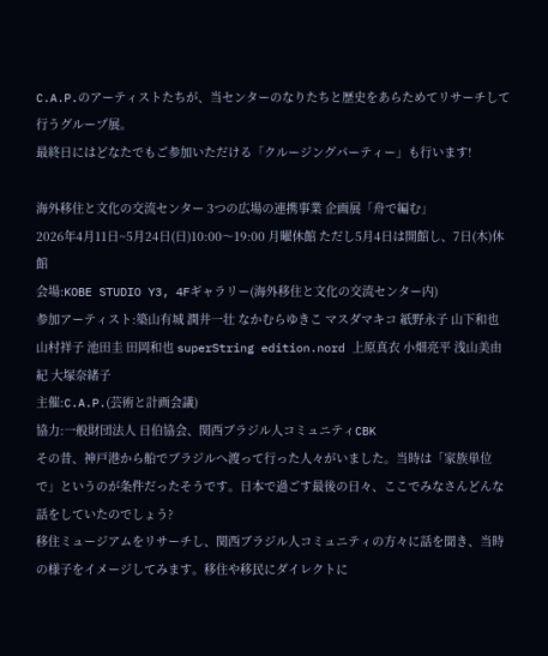C.A.P.のアーティストたちが、当センターのなりたちと歴史をあらためてリサーチして行うグループ展。
最終日にはどなたでもご参加いただける「クルージングパーティー」も行います!

海外移住と文化の交流センター 3つの広場の連携事業 企画展「舟で編む」
2026年4月11日~5月24日(日)10:00〜19:00 月曜休館 ただし5月4日は開館し、7日(木)休館
会場:KOBE STUDIO Y3, 4Fギャラリー(海外移住と文化の交流センター内)
参加アーティスト:築山有城 潤井一壮 なかむらゆきこ マスダマキコ 紙野永子 山下和也 山村祥子 池田圭 田岡和也 superString edition.nord 上原真衣 小畑亮平 浅山美由紀 大塚奈緒子
主催:C.A.P.(芸術と計画会議)
協力:一般財団法人 日伯協会、関西ブラジル人コミュニティCBK
その昔、神戸港から船でブラジルへ渡って行った人々がいました。当時は「家族単位で」というのが条件だったそうです。日本で過ごす最後の日々、ここでみなさんどんな話をしていたのでしょう?
移住ミュージアムをリサーチし、関西ブラジル人コミュニティの方々に話を聞き、当時の様子をイメージしてみます。移住や移民にダイレクトに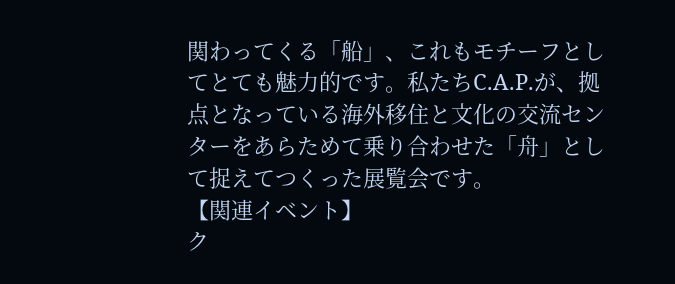関わってくる「船」、これもモチーフとしてとても魅力的です。私たちC.A.P.が、拠点となっている海外移住と文化の交流センターをあらためて乗り合わせた「舟」として捉えてつくった展覧会です。
【関連イベント】
ク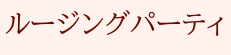ルージングパーティ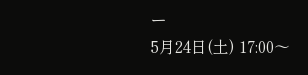ー
5月24日(土) 17:00〜